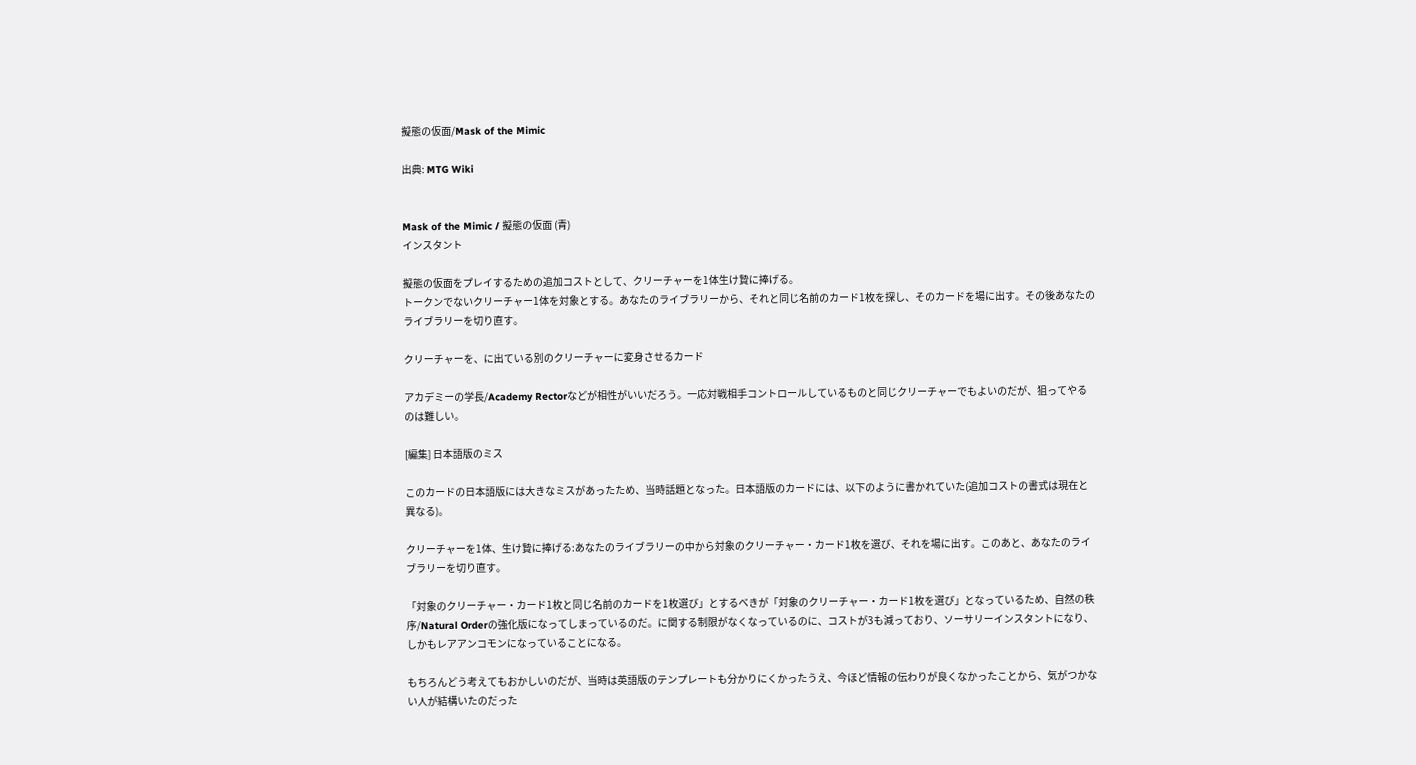擬態の仮面/Mask of the Mimic

出典: MTG Wiki


Mask of the Mimic / 擬態の仮面 (青)
インスタント

擬態の仮面をプレイするための追加コストとして、クリーチャーを1体生け贄に捧げる。
トークンでないクリーチャー1体を対象とする。あなたのライブラリーから、それと同じ名前のカード1枚を探し、そのカードを場に出す。その後あなたのライブラリーを切り直す。

クリーチャーを、に出ている別のクリーチャーに変身させるカード

アカデミーの学長/Academy Rectorなどが相性がいいだろう。一応対戦相手コントロールしているものと同じクリーチャーでもよいのだが、狙ってやるのは難しい。

[編集] 日本語版のミス

このカードの日本語版には大きなミスがあったため、当時話題となった。日本語版のカードには、以下のように書かれていた(追加コストの書式は現在と異なる)。

クリーチャーを1体、生け贄に捧げる:あなたのライブラリーの中から対象のクリーチャー・カード1枚を選び、それを場に出す。このあと、あなたのライブラリーを切り直す。

「対象のクリーチャー・カード1枚と同じ名前のカードを1枚選び」とするべきが「対象のクリーチャー・カード1枚を選び」となっているため、自然の秩序/Natural Orderの強化版になってしまっているのだ。に関する制限がなくなっているのに、コストが3も減っており、ソーサリーインスタントになり、しかもレアアンコモンになっていることになる。

もちろんどう考えてもおかしいのだが、当時は英語版のテンプレートも分かりにくかったうえ、今ほど情報の伝わりが良くなかったことから、気がつかない人が結構いたのだった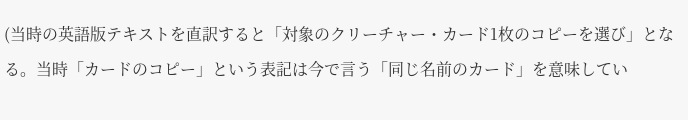(当時の英語版テキストを直訳すると「対象のクリーチャー・カード1枚のコピーを選び」となる。当時「カードのコピー」という表記は今で言う「同じ名前のカード」を意味してい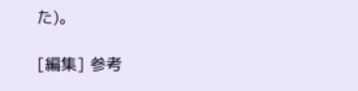た)。

[編集] 参考